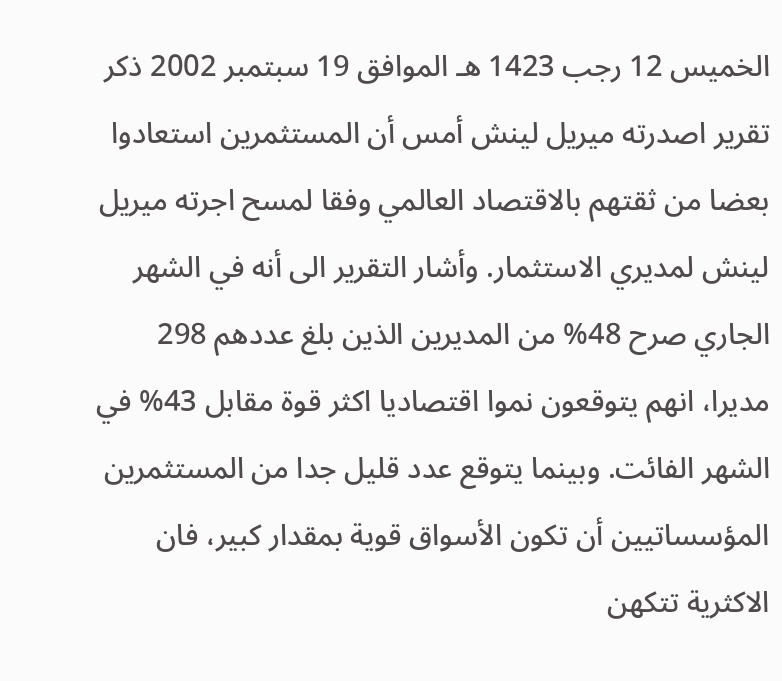الخميس 12 رجب 1423 هـ الموافق 19 سبتمبر 2002 ذكر تقرير اصدرته ميريل لينش أمس أن المستثمرين استعادوا بعضا من ثقتهم بالاقتصاد العالمي وفقا لمسح اجرته ميريل لينش لمديري الاستثمار. وأشار التقرير الى أنه في الشهر الجاري صرح 48% من المديرين الذين بلغ عددهم 298 مديرا، انهم يتوقعون نموا اقتصاديا اكثر قوة مقابل 43% في الشهر الفائت. وبينما يتوقع عدد قليل جدا من المستثمرين المؤسساتيين أن تكون الأسواق قوية بمقدار كبير، فان الاكثرية تتكهن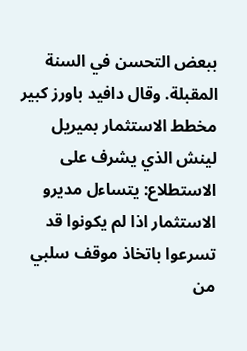ببعض التحسن في السنة المقبلة. وقال دافيد باورز كبير مخطط الاستثمار بميريل لينش الذي يشرف على الاستطلاع: يتساءل مديرو الاستثمار اذا لم يكونوا قد تسرعوا باتخاذ موقف سلبي من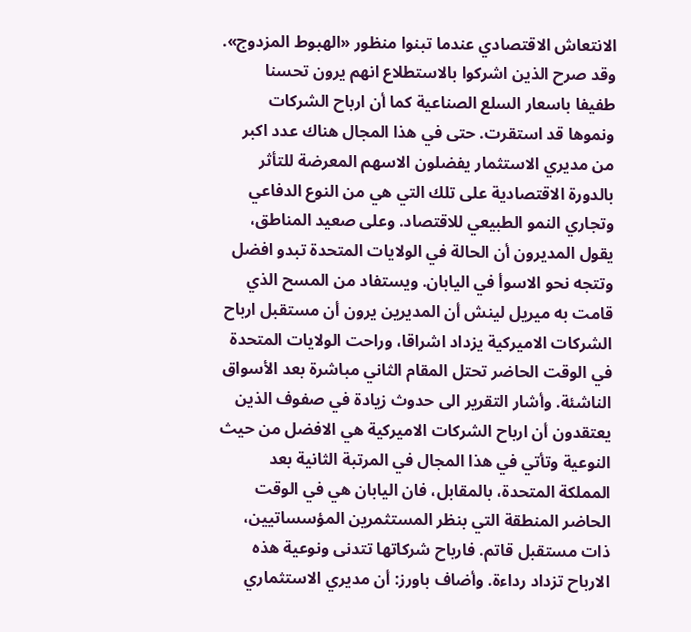الانتعاش الاقتصادي عندما تبنوا منظور «الهبوط المزدوج». وقد صرح الذين اشركوا بالاستطلاع انهم يرون تحسنا طفيفا باسعار السلع الصناعية كما أن ارباح الشركات ونموها قد استقرت. حتى في هذا المجال هناك عدد اكبر من مديري الاستثمار يفضلون الاسهم المعرضة للتأثر بالدورة الاقتصادية على تلك التي هي من النوع الدفاعي وتجاري النمو الطبيعي للاقتصاد. وعلى صعيد المناطق، يقول المديرون أن الحالة في الولايات المتحدة تبدو افضل وتتجه نحو الاسوأ في اليابان. ويستفاد من المسح الذي قامت به ميريل لينش أن المديرين يرون أن مستقبل ارباح الشركات الاميركية يزداد اشراقا، وراحت الولايات المتحدة في الوقت الحاضر تحتل المقام الثاني مباشرة بعد الأسواق الناشئة. وأشار التقرير الى حدوث زيادة في صفوف الذين يعتقدون أن ارباح الشركات الاميركية هي الافضل من حيث النوعية وتأتي في هذا المجال في المرتبة الثانية بعد المملكة المتحدة، بالمقابل، فان اليابان هي في الوقت الحاضر المنطقة التي بنظر المستثمرين المؤسساتيين، ذات مستقبل قاتم. فارباح شركاتها تتدنى ونوعية هذه الارباح تزداد رداءة. وأضاف باورز: أن مديري الاستثماري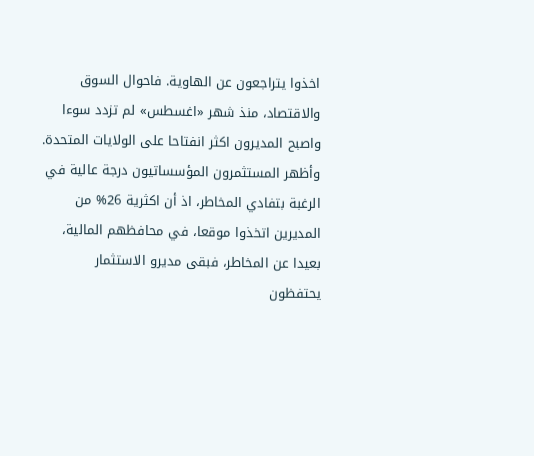اخذوا يتراجعون عن الهاوية. فاحوال السوق والاقتصاد، منذ شهر «اغسطس» لم تزدد سوءا واصبح المديرون اكثر انفتاحا على الولايات المتحدة. وأظهر المستثمرون المؤسساتيون درجة عالية في الرغبة بتفادي المخاطر، اذ أن اكثرية 26% من المديرين اتخذوا موقعا، في محافظهم المالية، بعيدا عن المخاطر، فبقى مديرو الاستثمار يحتفظون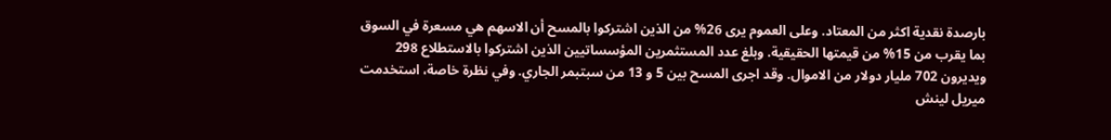بارصدة نقدية اكثر من المعتاد. وعلى العموم يرى 26% من الذين اشتركوا بالمسح أن الاسهم هي مسعرة في السوق بما يقرب من 15% من قيمتها الحقيقية. وبلغ عدد المستثمرين المؤسساتيين الذين اشتركوا بالاستطلاع 298 ويديرون 702 مليار دولار من الاموال. وقد اجرى المسح بين 5 و 13 من سبتبمر الجاري. وفي نظرة خاصة، استخدمت ميريل لينش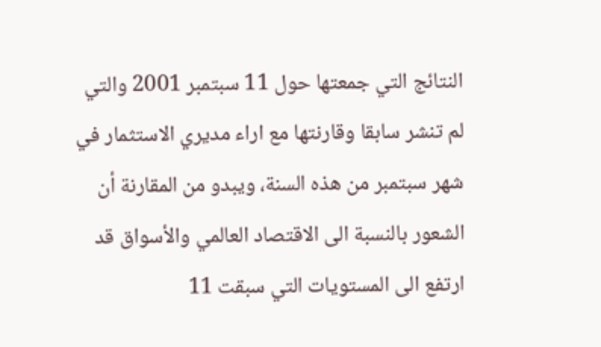النتائج التي جمعتها حول 11 سبتمبر 2001 والتي لم تنشر سابقا وقارنتها مع اراء مديري الاستثمار في شهر سبتمبر من هذه السنة، ويبدو من المقارنة أن الشعور بالنسبة الى الاقتصاد العالمي والأسواق قد ارتفع الى المستويات التي سبقت 11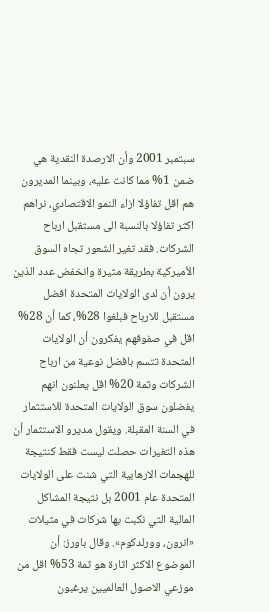سبتمبر 2001 وأن الارصدة النقدية هي ضمن 1% مما كانت عليه، وبينما المديرون هم اقل تفاؤلا ازاء النمو الاقتصادي، نراهم اكثر تفاؤلا بالنسبة الى مستقبل ارباح الشركات. فقد تغير الشعور تجاه السوق الأميركية بطريقة مثيرة وانخفض عدد الذين يرون أن لدى الولايات المتحدة افضل مستقبل للارباح فبلغوا 28%، كما أن 28% اقل في صفوفهم يفكرون أن الولايات المتحدة تتسم بافضل نوعية من ارباح الشركات وثمة 20% اقل يعلنون انهم يفضلون سوق الولايات المتحدة للاستثمار في السنة المقبلة. ويقول مديرو الاستثمار أن هذه التغيرات حصلت ليست فقط كنتيجة للهجمات الارهابية التي شنت على الولايات المتحدة عام 2001 بل نتيجة المشاكل المالية التي نكبت بها شركات في مثيلات «انرون، وورلدكوم». وقال باورز: أن الموضوع الاكثر اثارة هو ثمة 53% اقل من موزعي الاصول العالميين يرغبون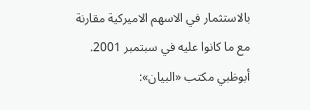بالاستثمار في الاسهم الاميركية مقارنة مع ما كانوا عليه في سبتمبر 2001. أبوظبي مكتب «البيان»: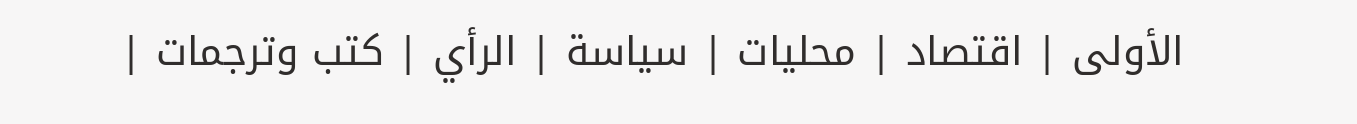الأولى | اقتصاد | محليات | سياسة | الرأي | كتب وترجمات |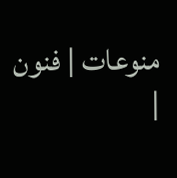منوعات | فنون |